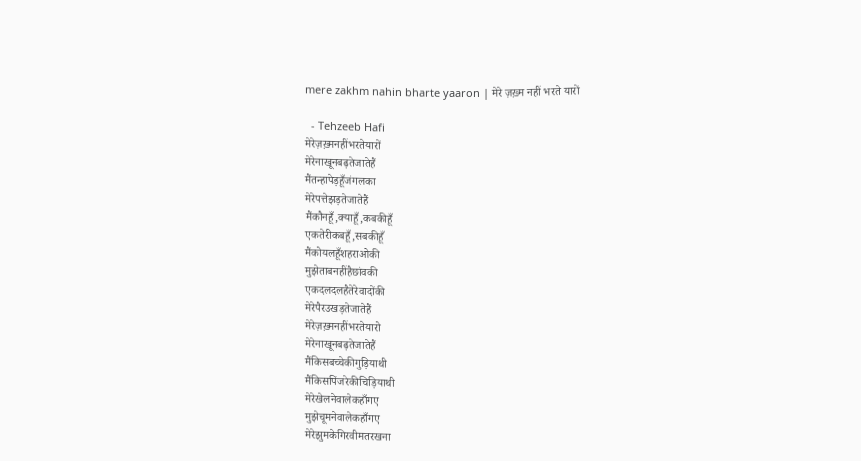mere zakhm nahin bharte yaaron | मेरे ज़ख़्म नहीं भरते यारों

  - Tehzeeb Hafi
मेरेज़ख़्मनहींभरतेयारों
मेरेनाखूनबढ़तेजातेहैं
मैंतन्हापेड़हूँजंगलका
मेरेपत्तेझड़तेजातेहैं
मैंकौनहूँ,क्याहूँ,कबकीहूँ
एकतेरीकबहूँ,सबकीहूँ
मैंकोयलहूँशहराओकी
मुझेताबनहींहैछांवकी
एकदलदलहैतेरेवादोंकी
मेरेपैरउखड़तेजातेहैं
मेरेज़ख़्मनहींभरतेयारो
मेरेनाखूनबढ़तेजातेहैं
मैंकिसबच्चेकीगुड़ियाथी
मैंकिसपिंजरेकीचिड़ियाथी
मेरेखेलनेवालेकहाँगए
मुझेचूमनेवालेकहाँगए
मेरेझुमकेगिरवीमतरखना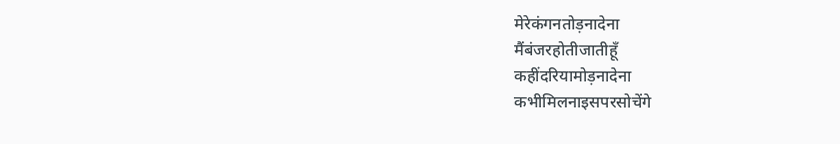मेरेकंगनतोड़नादेना
मैंबंजरहोतीजातीहूँ
कहींदरियामोड़नादेना
कभीमिलनाइसपरसोचेंगे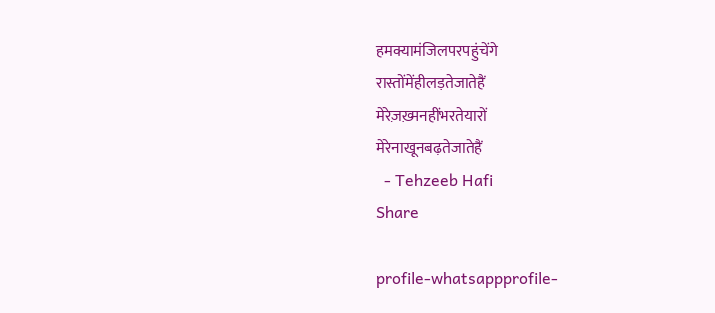हमक्यामंजिलपरपहुंचेंगे
रास्तोंमेंहीलड़तेजातेहैं
मेरेज़ख़्मनहींभरतेयारों
मेरेनाखूनबढ़तेजातेहैं
  - Tehzeeb Hafi
Share

profile-whatsappprofile-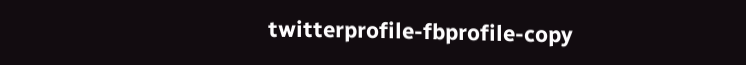twitterprofile-fbprofile-copy